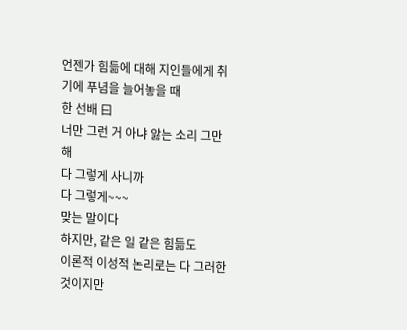언젠가 힘듦에 대해 지인들에게 취기에 푸념을 늘어놓을 때
한 선배 曰
너만 그런 거 아냐 앓는 소리 그만해
다 그렇게 사니까
다 그렇게~~~
맞는 말이다
하지만, 같은 일 같은 힘듦도
이론적 이성적 논리로는 다 그러한 것이지만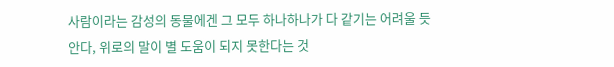사람이라는 감성의 동물에겐 그 모두 하나하나가 다 같기는 어려울 듯
안다, 위로의 말이 별 도움이 되지 못한다는 것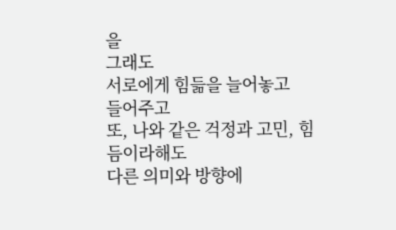을
그래도
서로에게 힘듦을 늘어놓고
들어주고
또, 나와 같은 걱정과 고민, 힘듬이라해도
다른 의미와 방향에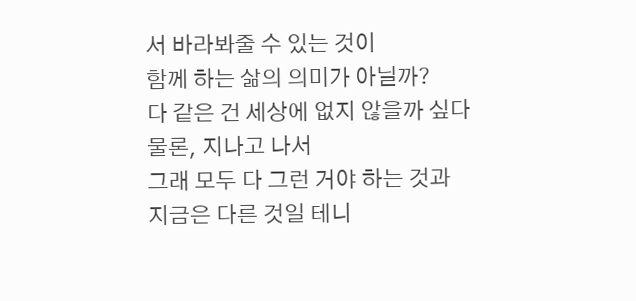서 바라봐줄 수 있는 것이
함께 하는 삶의 의미가 아닐까?
다 같은 건 세상에 없지 않을까 싶다
물론, 지나고 나서
그래 모두 다 그런 거야 하는 것과
지금은 다른 것일 테니